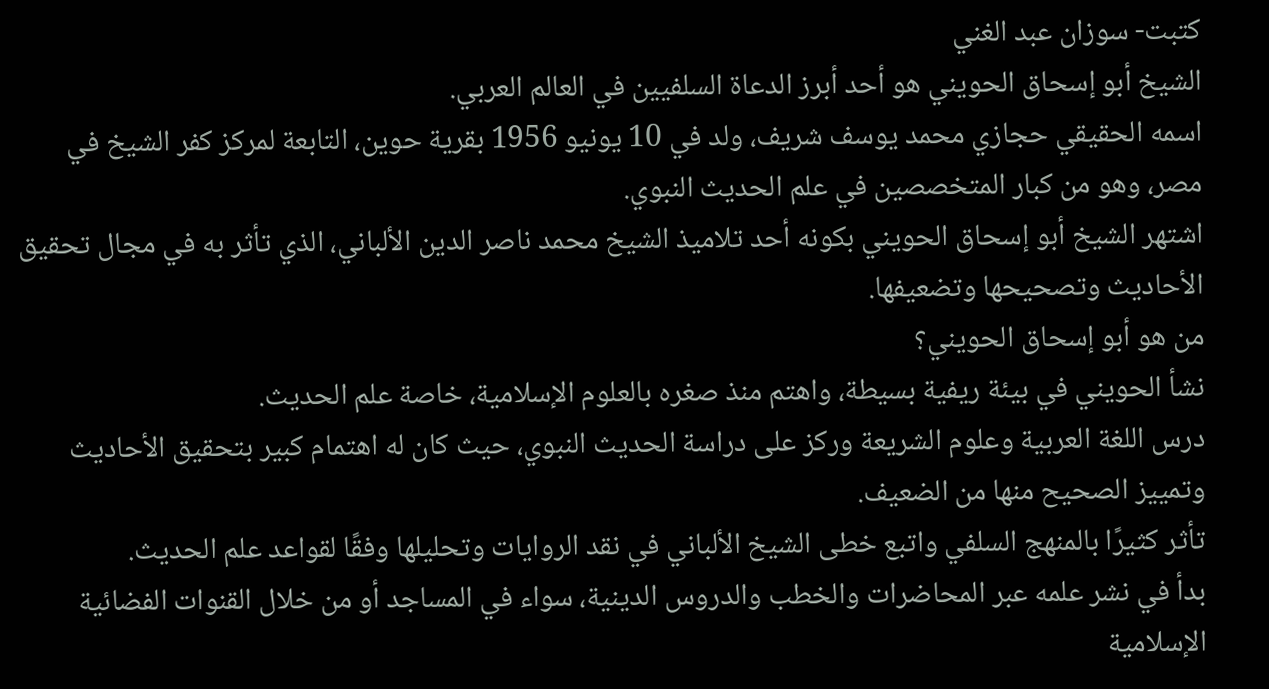كتبت- سوزان عبد الغني
الشيخ أبو إسحاق الحويني هو أحد أبرز الدعاة السلفيين في العالم العربي.
اسمه الحقيقي حجازي محمد يوسف شريف، ولد في 10 يونيو 1956 بقرية حوين، التابعة لمركز كفر الشيخ في مصر، وهو من كبار المتخصصين في علم الحديث النبوي.
اشتهر الشيخ أبو إسحاق الحويني بكونه أحد تلاميذ الشيخ محمد ناصر الدين الألباني، الذي تأثر به في مجال تحقيق الأحاديث وتصحيحها وتضعيفها.
من هو أبو إسحاق الحويني؟
نشأ الحويني في بيئة ريفية بسيطة، واهتم منذ صغره بالعلوم الإسلامية، خاصة علم الحديث.
درس اللغة العربية وعلوم الشريعة وركز على دراسة الحديث النبوي، حيث كان له اهتمام كبير بتحقيق الأحاديث وتمييز الصحيح منها من الضعيف.
تأثر كثيرًا بالمنهج السلفي واتبع خطى الشيخ الألباني في نقد الروايات وتحليلها وفقًا لقواعد علم الحديث.
بدأ في نشر علمه عبر المحاضرات والخطب والدروس الدينية، سواء في المساجد أو من خلال القنوات الفضائية الإسلامية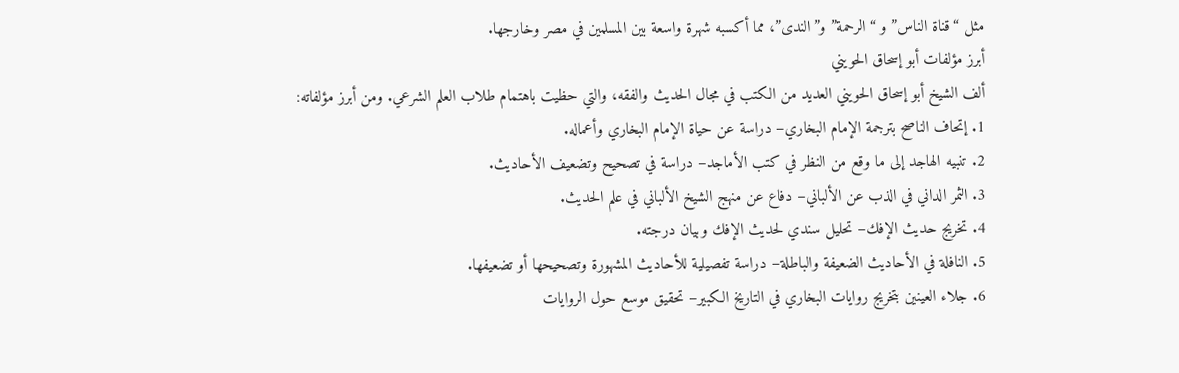مثل “قناة الناس” و “الرحمة” و”الندى”، مما أكسبه شهرة واسعة بين المسلمين في مصر وخارجها.
أبرز مؤلفات أبو إسحاق الحويني
ألف الشيخ أبو إسحاق الحويني العديد من الكتب في مجال الحديث والفقه، والتي حظيت باهتمام طلاب العلم الشرعي. ومن أبرز مؤلفاته:
1. إتحاف الناصح بترجمة الإمام البخاري– دراسة عن حياة الإمام البخاري وأعماله.
2. تنبيه الهاجد إلى ما وقع من النظر في كتب الأماجد– دراسة في تصحيح وتضعيف الأحاديث.
3. الثمر الداني في الذب عن الألباني– دفاع عن منهج الشيخ الألباني في علم الحديث.
4. تخريج حديث الإفك– تحليل سندي لحديث الإفك وبيان درجته.
5. النافلة في الأحاديث الضعيفة والباطلة– دراسة تفصيلية للأحاديث المشهورة وتصحيحها أو تضعيفها.
6. جلاء العينين بتخريج روايات البخاري في التاريخ الكبير– تحقيق موسع حول الروايات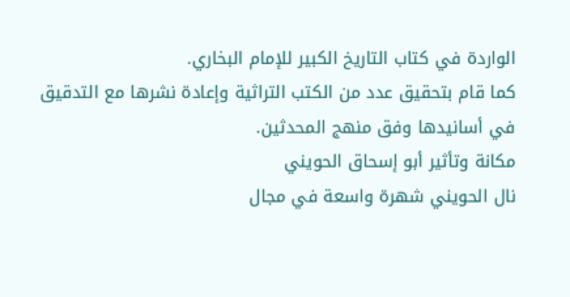الواردة في كتاب التاريخ الكبير للإمام البخاري.
كما قام بتحقيق عدد من الكتب التراثية وإعادة نشرها مع التدقيق في أسانيدها وفق منهج المحدثين.
مكانة وتأثير أبو إسحاق الحويني
نال الحويني شهرة واسعة في مجال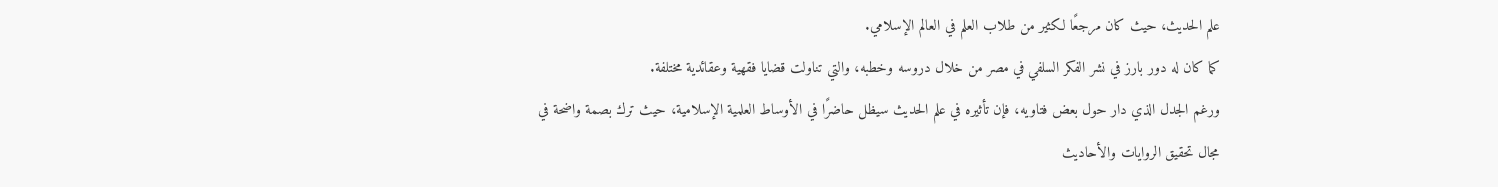علم الحديث، حيث كان مرجعًا لكثير من طلاب العلم في العالم الإسلامي.
كما كان له دور بارز في نشر الفكر السلفي في مصر من خلال دروسه وخطبه، والتي تناولت قضايا فقهية وعقائدية مختلفة.
ورغم الجدل الذي دار حول بعض فتاويه، فإن تأثيره في علم الحديث سيظل حاضرًا في الأوساط العلمية الإسلامية، حيث ترك بصمة واضحة في مجال تحقيق الروايات والأحاديث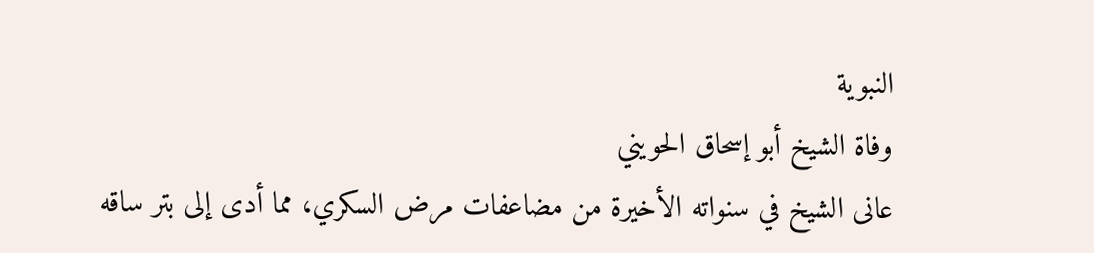النبوية
وفاة الشيخ أبو إسحاق الحويني
عانى الشيخ في سنواته الأخيرة من مضاعفات مرض السكري، مما أدى إلى بتر ساقه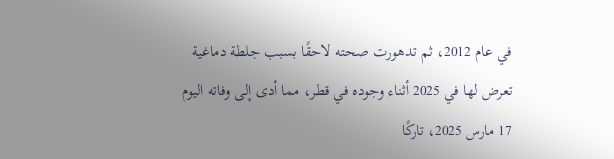في عام 2012، ثم تدهورت صحته لاحقًا بسبب جلطة دماغية تعرض لها في 2025 أثناء وجوده في قطر، مما أدى إلى وفاته اليوم 17 مارس 2025، تاركًا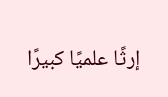إرثًا علميًا كبيرًا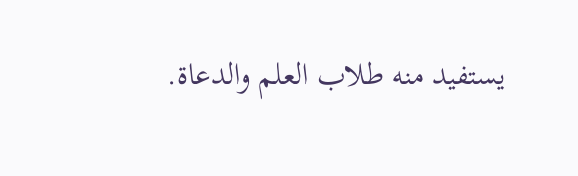يستفيد منه طلاب العلم والدعاة.